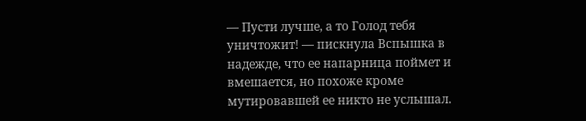— Пусти лучше, а то Голод тебя уничтожит! — пискнула Вспышка в надежде, что ее напарница поймет и вмешается, но похоже кроме мутировавшей ее никто не услышал.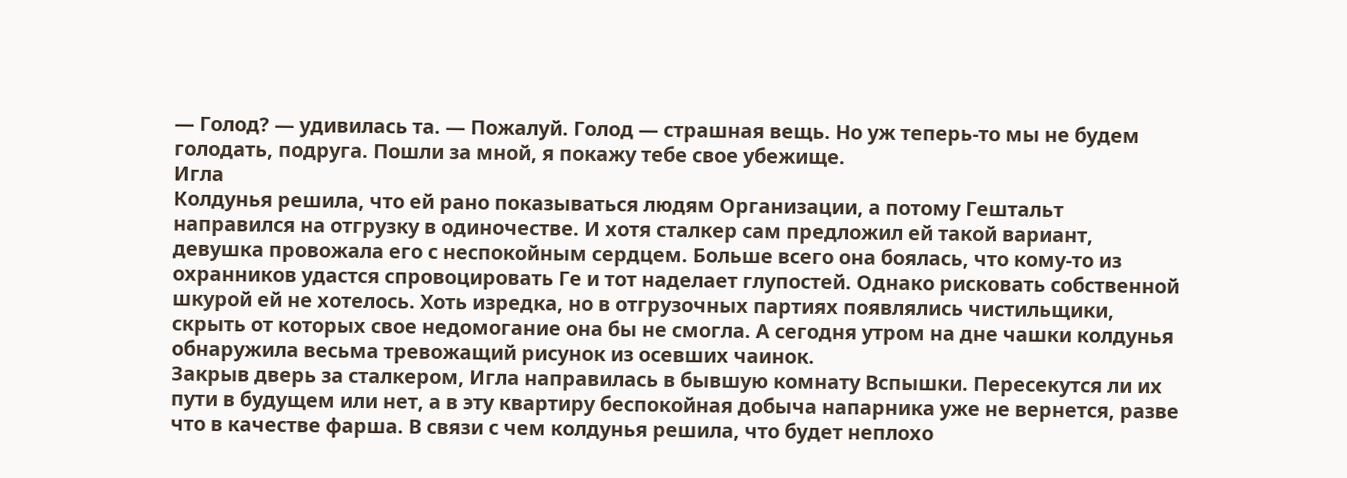— Голод? — удивилась та. — Пожалуй. Голод — страшная вещь. Но уж теперь-то мы не будем голодать, подруга. Пошли за мной, я покажу тебе свое убежище.
Игла
Колдунья решила, что ей рано показываться людям Организации, а потому Гештальт направился на отгрузку в одиночестве. И хотя сталкер сам предложил ей такой вариант, девушка провожала его с неспокойным сердцем. Больше всего она боялась, что кому-то из охранников удастся спровоцировать Ге и тот наделает глупостей. Однако рисковать собственной шкурой ей не хотелось. Хоть изредка, но в отгрузочных партиях появлялись чистильщики, скрыть от которых свое недомогание она бы не смогла. А сегодня утром на дне чашки колдунья обнаружила весьма тревожащий рисунок из осевших чаинок.
Закрыв дверь за сталкером, Игла направилась в бывшую комнату Вспышки. Пересекутся ли их пути в будущем или нет, а в эту квартиру беспокойная добыча напарника уже не вернется, разве что в качестве фарша. В связи с чем колдунья решила, что будет неплохо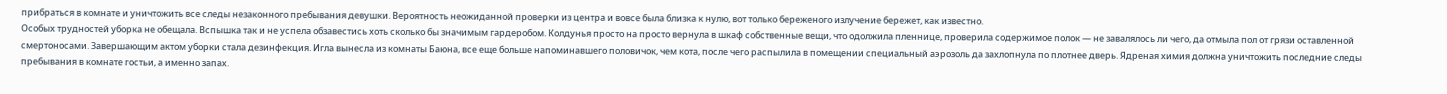прибраться в комнате и уничтожить все следы незаконного пребывания девушки. Вероятность неожиданной проверки из центра и вовсе была близка к нулю, вот только береженого излучение бережет, как известно.
Особых трудностей уборка не обещала. Вспышка так и не успела обзавестись хоть сколько бы значимым гардеробом. Колдунья просто на просто вернула в шкаф собственные вещи, что одолжила пленнице, проверила содержимое полок — не завалялось ли чего, да отмыла пол от грязи оставленной смертоносами. Завершающим актом уборки стала дезинфекция. Игла вынесла из комнаты Баюна, все еще больше напоминавшего половичок, чем кота, после чего распылила в помещении специальный аэрозоль да захлопнула по плотнее дверь. Ядреная химия должна уничтожить последние следы пребывания в комнате гостьи, а именно запах.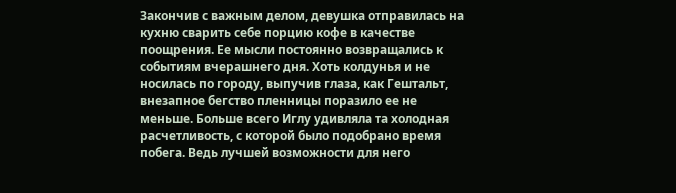Закончив с важным делом, девушка отправилась на кухню сварить себе порцию кофе в качестве поощрения. Ее мысли постоянно возвращались к событиям вчерашнего дня. Хоть колдунья и не носилась по городу, выпучив глаза, как Гештальт, внезапное бегство пленницы поразило ее не меньше. Больше всего Иглу удивляла та холодная расчетливость, с которой было подобрано время побега. Ведь лучшей возможности для него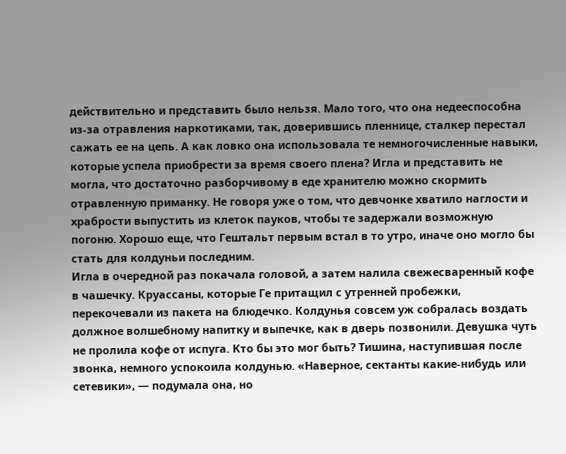действительно и представить было нельзя. Мало того, что она недееспособна из-за отравления наркотиками, так, доверившись пленнице, сталкер перестал сажать ее на цепь. А как ловко она использовала те немногочисленные навыки, которые успела приобрести за время своего плена? Игла и представить не могла, что достаточно разборчивому в еде хранителю можно скормить отравленную приманку. Не говоря уже о том, что девчонке хватило наглости и храбрости выпустить из клеток пауков, чтобы те задержали возможную погоню. Хорошо еще, что Гештальт первым встал в то утро, иначе оно могло бы стать для колдуньи последним.
Игла в очередной раз покачала головой, а затем налила свежесваренный кофе в чашечку. Круассаны, которые Ге притащил с утренней пробежки, перекочевали из пакета на блюдечко. Колдунья совсем уж собралась воздать должное волшебному напитку и выпечке, как в дверь позвонили. Девушка чуть не пролила кофе от испуга. Кто бы это мог быть? Тишина, наступившая после звонка, немного успокоила колдунью. «Наверное, сектанты какие-нибудь или сетевики», — подумала она, но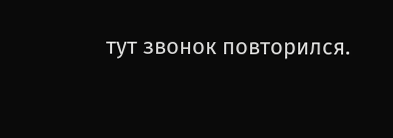тут звонок повторился.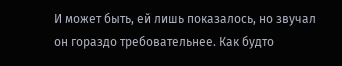И может быть, ей лишь показалось, но звучал он гораздо требовательнее. Как будто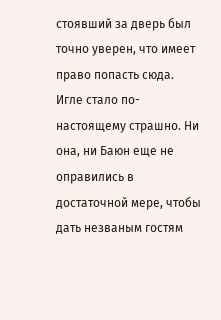стоявший за дверь был точно уверен, что имеет право попасть сюда. Игле стало по-настоящему страшно. Ни она, ни Баюн еще не оправились в достаточной мере, чтобы дать незваным гостям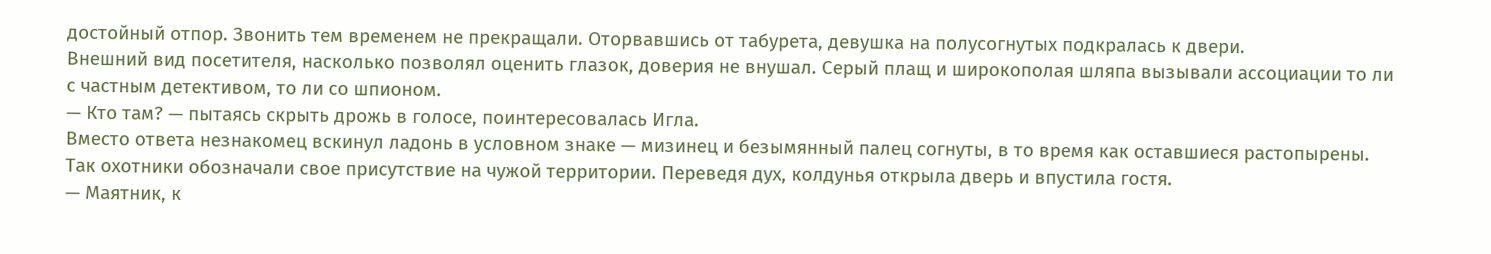достойный отпор. Звонить тем временем не прекращали. Оторвавшись от табурета, девушка на полусогнутых подкралась к двери.
Внешний вид посетителя, насколько позволял оценить глазок, доверия не внушал. Серый плащ и широкополая шляпа вызывали ассоциации то ли с частным детективом, то ли со шпионом.
— Кто там? — пытаясь скрыть дрожь в голосе, поинтересовалась Игла.
Вместо ответа незнакомец вскинул ладонь в условном знаке — мизинец и безымянный палец согнуты, в то время как оставшиеся растопырены. Так охотники обозначали свое присутствие на чужой территории. Переведя дух, колдунья открыла дверь и впустила гостя.
— Маятник, к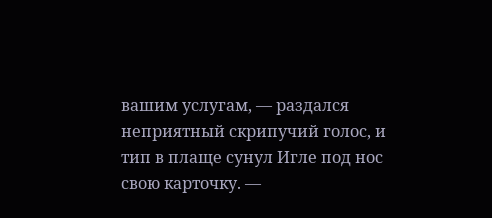вашим услугам, — раздался неприятный скрипучий голос, и тип в плаще сунул Игле под нос свою карточку. —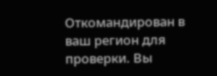Откомандирован в ваш регион для проверки. Вы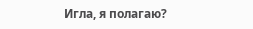Игла, я полагаю?